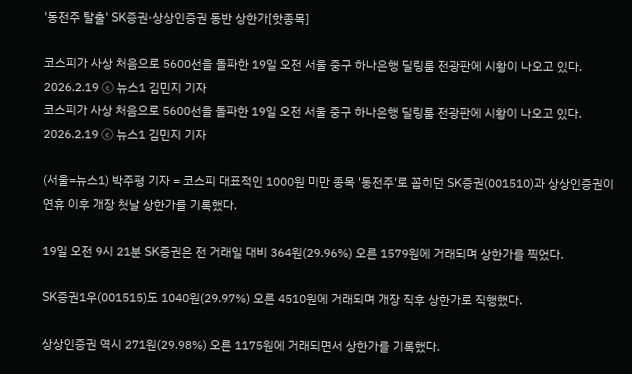'동전주 탈출' SK증권·상상인증권 동반 상한가[핫종목]

코스피가 사상 처음으로 5600선을 돌파한 19일 오전 서울 중구 하나은행 딜링룸 전광판에 시황이 나오고 있다. 2026.2.19 ⓒ 뉴스1 김민지 기자
코스피가 사상 처음으로 5600선을 돌파한 19일 오전 서울 중구 하나은행 딜링룸 전광판에 시황이 나오고 있다. 2026.2.19 ⓒ 뉴스1 김민지 기자

(서울=뉴스1) 박주평 기자 = 코스피 대표적인 1000원 미만 종목 '동전주'로 꼽히던 SK증권(001510)과 상상인증권이 연휴 이후 개장 첫날 상한가를 기록했다.

19일 오전 9시 21분 SK증권은 전 거래일 대비 364원(29.96%) 오른 1579원에 거래되며 상한가를 찍었다.

SK증권1우(001515)도 1040원(29.97%) 오른 4510원에 거래되며 개장 직후 상한가로 직행했다.

상상인증권 역시 271원(29.98%) 오른 1175원에 거래되면서 상한가를 기록했다.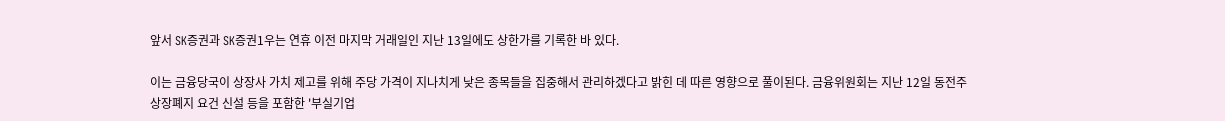앞서 SK증권과 SK증권1우는 연휴 이전 마지막 거래일인 지난 13일에도 상한가를 기록한 바 있다.

이는 금융당국이 상장사 가치 제고를 위해 주당 가격이 지나치게 낮은 종목들을 집중해서 관리하겠다고 밝힌 데 따른 영향으로 풀이된다. 금융위원회는 지난 12일 동전주 상장폐지 요건 신설 등을 포함한 '부실기업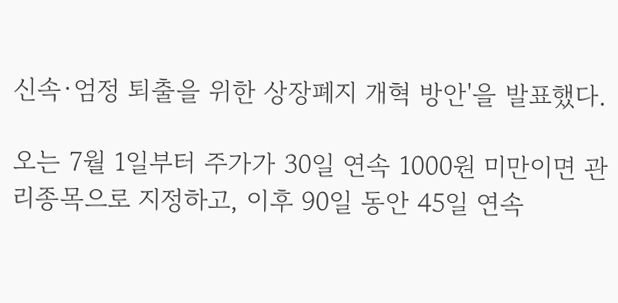신속·엄정 퇴출을 위한 상장폐지 개혁 방안'을 발표했다.

오는 7월 1일부터 주가가 30일 연속 1000원 미만이면 관리종목으로 지정하고, 이후 90일 동안 45일 연속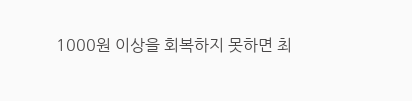1000원 이상을 회복하지 못하면 최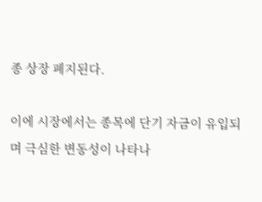종 상장 폐지된다.

이에 시장에서는 종목에 단기 자금이 유입되며 극심한 변동성이 나타나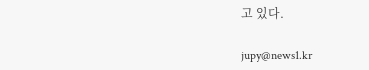고 있다.

jupy@news1.kr